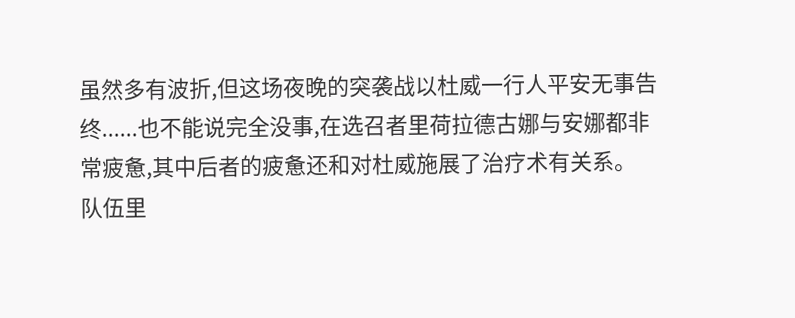虽然多有波折,但这场夜晚的突袭战以杜威一行人平安无事告终......也不能说完全没事,在选召者里荷拉德古娜与安娜都非常疲惫,其中后者的疲惫还和对杜威施展了治疗术有关系。
队伍里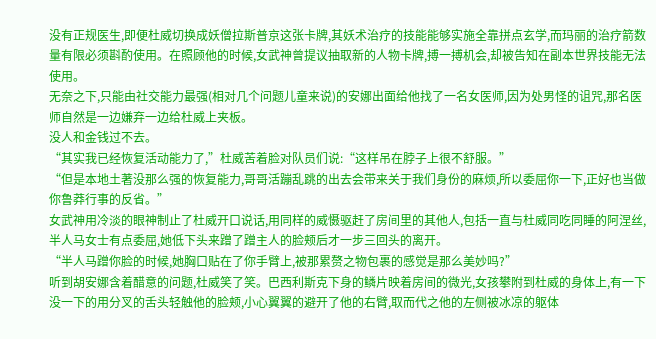没有正规医生,即便杜威切换成妖僧拉斯普京这张卡牌,其妖术治疗的技能能够实施全靠拼点玄学,而玛丽的治疗箭数量有限必须斟酌使用。在照顾他的时候,女武神曾提议抽取新的人物卡牌,搏一搏机会,却被告知在副本世界技能无法使用。
无奈之下,只能由社交能力最强(相对几个问题儿童来说)的安娜出面给他找了一名女医师,因为处男怪的诅咒,那名医师自然是一边嫌弃一边给杜威上夹板。
没人和金钱过不去。
“其实我已经恢复活动能力了,”杜威苦着脸对队员们说:“这样吊在脖子上很不舒服。”
“但是本地土著没那么强的恢复能力,哥哥活蹦乱跳的出去会带来关于我们身份的麻烦,所以委屈你一下,正好也当做你鲁莽行事的反省。”
女武神用冷淡的眼神制止了杜威开口说话,用同样的威慑驱赶了房间里的其他人,包括一直与杜威同吃同睡的阿涅丝,半人马女士有点委屈,她低下头来蹭了蹭主人的脸颊后才一步三回头的离开。
“半人马蹭你脸的时候,她胸口贴在了你手臂上,被那累赘之物包裹的感觉是那么美妙吗?”
听到胡安娜含着醋意的问题,杜威笑了笑。巴西利斯克下身的鳞片映着房间的微光,女孩攀附到杜威的身体上,有一下没一下的用分叉的舌头轻触他的脸颊,小心翼翼的避开了他的右臂,取而代之他的左侧被冰凉的躯体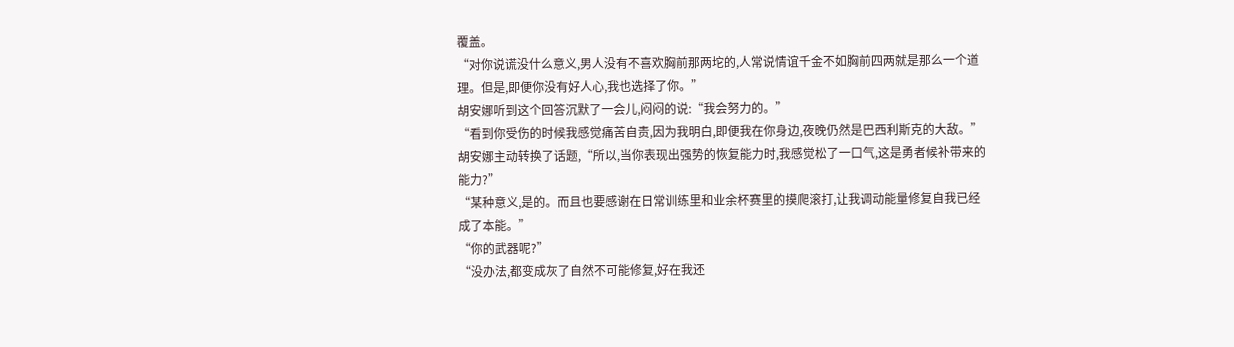覆盖。
“对你说谎没什么意义,男人没有不喜欢胸前那两坨的,人常说情谊千金不如胸前四两就是那么一个道理。但是,即便你没有好人心,我也选择了你。”
胡安娜听到这个回答沉默了一会儿,闷闷的说:“我会努力的。”
“看到你受伤的时候我感觉痛苦自责,因为我明白,即便我在你身边,夜晚仍然是巴西利斯克的大敌。”胡安娜主动转换了话题,“所以,当你表现出强势的恢复能力时,我感觉松了一口气,这是勇者候补带来的能力?”
“某种意义,是的。而且也要感谢在日常训练里和业余杯赛里的摸爬滚打,让我调动能量修复自我已经成了本能。”
“你的武器呢?”
“没办法,都变成灰了自然不可能修复,好在我还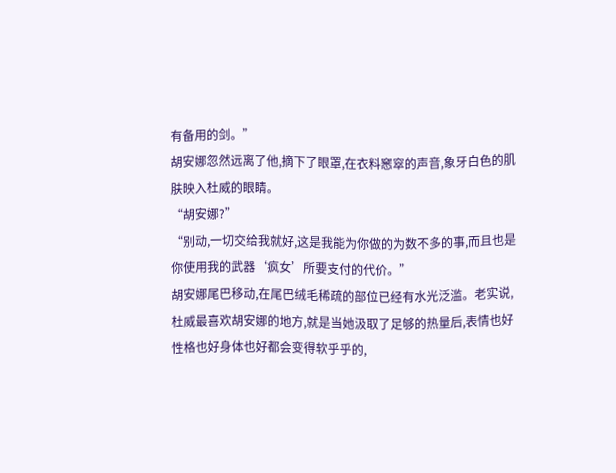有备用的剑。”
胡安娜忽然远离了他,摘下了眼罩,在衣料窸窣的声音,象牙白色的肌肤映入杜威的眼睛。
“胡安娜?”
“别动,一切交给我就好,这是我能为你做的为数不多的事,而且也是你使用我的武器‘疯女’所要支付的代价。”
胡安娜尾巴移动,在尾巴绒毛稀疏的部位已经有水光泛滥。老实说,杜威最喜欢胡安娜的地方,就是当她汲取了足够的热量后,表情也好性格也好身体也好都会变得软乎乎的,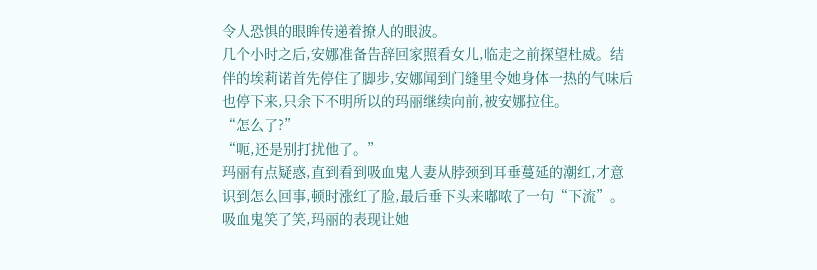令人恐惧的眼眸传递着撩人的眼波。
几个小时之后,安娜准备告辞回家照看女儿,临走之前探望杜威。结伴的埃莉诺首先停住了脚步,安娜闻到门缝里令她身体一热的气味后也停下来,只余下不明所以的玛丽继续向前,被安娜拉住。
“怎么了?”
“呃,还是别打扰他了。”
玛丽有点疑惑,直到看到吸血鬼人妻从脖颈到耳垂蔓延的潮红,才意识到怎么回事,顿时涨红了脸,最后垂下头来嘟哝了一句“下流”。
吸血鬼笑了笑,玛丽的表现让她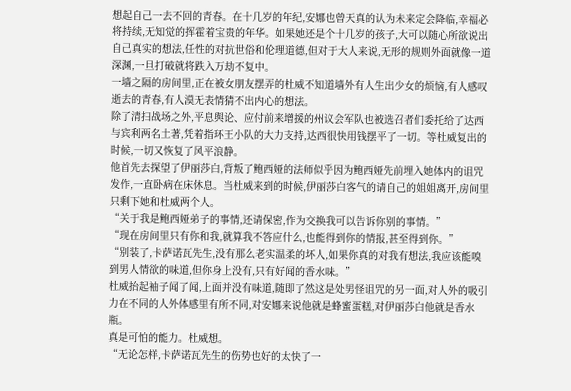想起自己一去不回的青春。在十几岁的年纪,安娜也曾天真的认为未来定会降临,幸福必将持续,无知觉的挥霍着宝贵的年华。如果她还是个十几岁的孩子,大可以随心所欲说出自己真实的想法,任性的对抗世俗和伦理道德,但对于大人来说,无形的规则外面就像一道深渊,一旦打破就将跌入万劫不复中。
一墙之隔的房间里,正在被女朋友摆弄的杜威不知道墙外有人生出少女的烦恼,有人感叹逝去的青春,有人漠无表情猜不出内心的想法。
除了清扫战场之外,平息舆论、应付前来增援的州议会军队也被选召者们委托给了达西与宾利两名土著,凭着指环王小队的大力支持,达西很快用钱摆平了一切。等杜威复出的时候,一切又恢复了风平浪静。
他首先去探望了伊丽莎白,背叛了鲍西娅的法师似乎因为鲍西娅先前埋入她体内的诅咒发作,一直卧病在床休息。当杜威来到的时候,伊丽莎白客气的请自己的姐姐离开,房间里只剩下她和杜威两个人。
“关于我是鲍西娅弟子的事情,还请保密,作为交换我可以告诉你别的事情。”
“现在房间里只有你和我,就算我不答应什么,也能得到你的情报,甚至得到你。”
“别装了,卡萨诺瓦先生,没有那么老实温柔的坏人,如果你真的对我有想法,我应该能嗅到男人情欲的味道,但你身上没有,只有好闻的香水味。”
杜威抬起袖子闻了闻,上面并没有味道,随即了然这是处男怪诅咒的另一面,对人外的吸引力在不同的人外体感里有所不同,对安娜来说他就是蜂蜜蛋糕,对伊丽莎白他就是香水瓶。
真是可怕的能力。杜威想。
“无论怎样,卡萨诺瓦先生的伤势也好的太快了一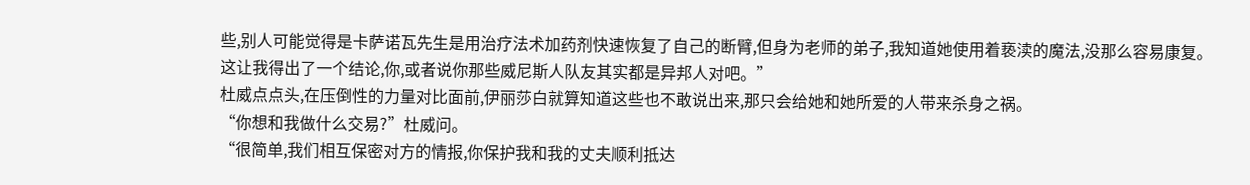些,别人可能觉得是卡萨诺瓦先生是用治疗法术加药剂快速恢复了自己的断臂,但身为老师的弟子,我知道她使用着亵渎的魔法,没那么容易康复。
这让我得出了一个结论,你,或者说你那些威尼斯人队友其实都是异邦人对吧。”
杜威点点头,在压倒性的力量对比面前,伊丽莎白就算知道这些也不敢说出来,那只会给她和她所爱的人带来杀身之祸。
“你想和我做什么交易?”杜威问。
“很简单,我们相互保密对方的情报,你保护我和我的丈夫顺利抵达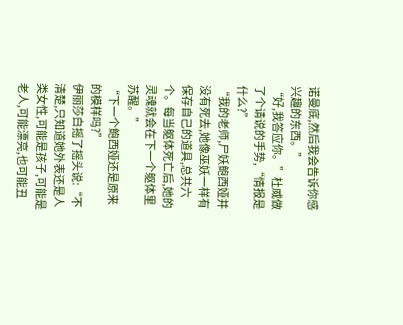诺曼底,然后我会告诉你感兴趣的东西。”
“好,我答应你。”杜威做了个请说的手势,“情报是什么?”
“我的老师,尸妖鲍西娅并没有死去,她像巫妖一样有保存自己的道具,总共六个。每当躯体死亡后,她的灵魂就会在下一个躯体里苏醒。”
“下一个鲍西娅还是原来的模样吗?”
伊丽莎白摇了摇头说:“不清楚,只知道她外表还是人类女性,可能是孩子,可能是老人,可能漂亮,也可能丑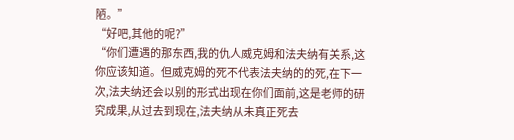陋。”
“好吧,其他的呢?”
“你们遭遇的那东西,我的仇人威克姆和法夫纳有关系,这你应该知道。但威克姆的死不代表法夫纳的的死,在下一次,法夫纳还会以别的形式出现在你们面前,这是老师的研究成果,从过去到现在,法夫纳从未真正死去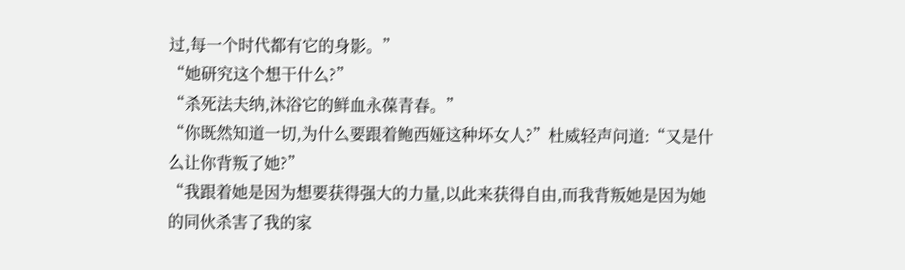过,每一个时代都有它的身影。”
“她研究这个想干什么?”
“杀死法夫纳,沐浴它的鲜血永葆青春。”
“你既然知道一切,为什么要跟着鲍西娅这种坏女人?”杜威轻声问道:“又是什么让你背叛了她?”
“我跟着她是因为想要获得强大的力量,以此来获得自由,而我背叛她是因为她的同伙杀害了我的家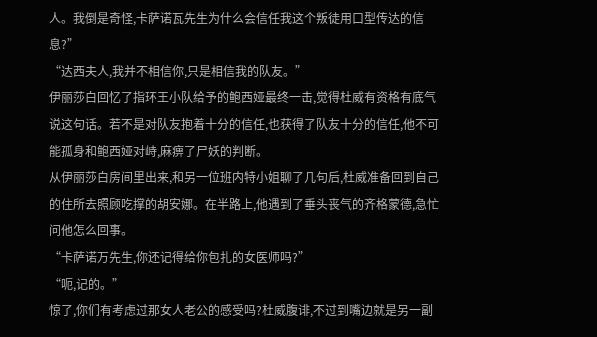人。我倒是奇怪,卡萨诺瓦先生为什么会信任我这个叛徒用口型传达的信息?”
“达西夫人,我并不相信你,只是相信我的队友。”
伊丽莎白回忆了指环王小队给予的鲍西娅最终一击,觉得杜威有资格有底气说这句话。若不是对队友抱着十分的信任,也获得了队友十分的信任,他不可能孤身和鲍西娅对峙,麻痹了尸妖的判断。
从伊丽莎白房间里出来,和另一位班内特小姐聊了几句后,杜威准备回到自己的住所去照顾吃撑的胡安娜。在半路上,他遇到了垂头丧气的齐格蒙德,急忙问他怎么回事。
“卡萨诺万先生,你还记得给你包扎的女医师吗?”
“呃,记的。”
惊了,你们有考虑过那女人老公的感受吗?杜威腹诽,不过到嘴边就是另一副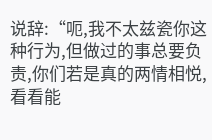说辞:“呃,我不太兹瓷你这种行为,但做过的事总要负责,你们若是真的两情相悦,看看能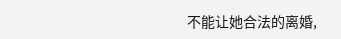不能让她合法的离婚,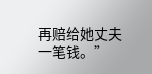再赔给她丈夫一笔钱。”